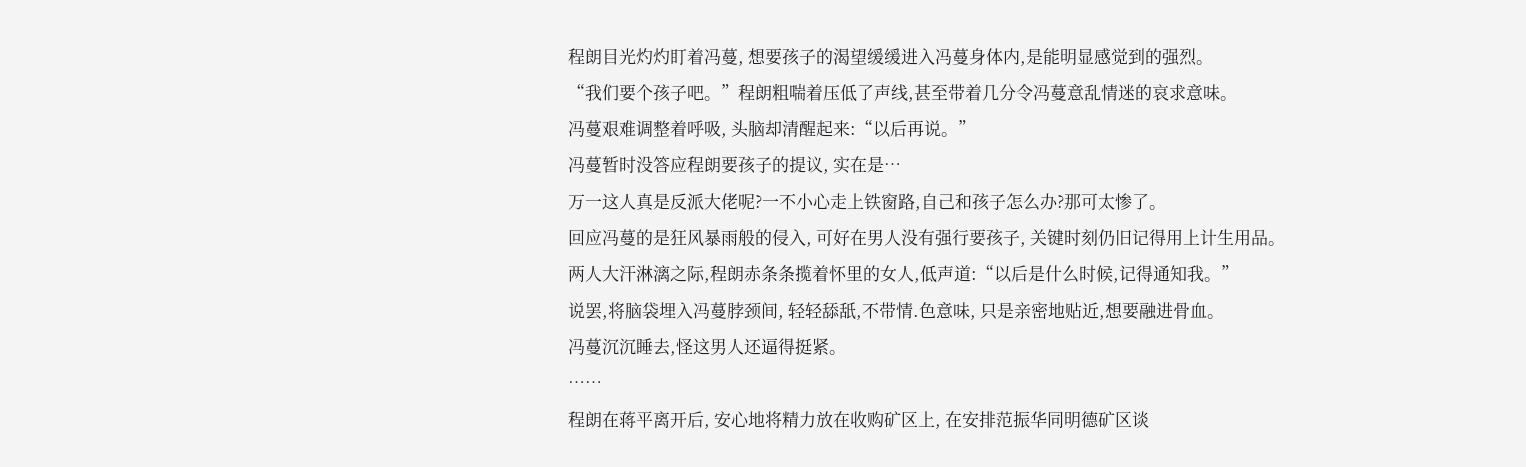程朗目光灼灼盯着冯蔓, 想要孩子的渴望缓缓进入冯蔓身体内,是能明显感觉到的强烈。
“我们要个孩子吧。”程朗粗喘着压低了声线,甚至带着几分令冯蔓意乱情迷的哀求意味。
冯蔓艰难调整着呼吸, 头脑却清醒起来:“以后再说。”
冯蔓暂时没答应程朗要孩子的提议, 实在是…
万一这人真是反派大佬呢?一不小心走上铁窗路,自己和孩子怎么办?那可太惨了。
回应冯蔓的是狂风暴雨般的侵入, 可好在男人没有强行要孩子, 关键时刻仍旧记得用上计生用品。
两人大汗淋漓之际,程朗赤条条揽着怀里的女人,低声道:“以后是什么时候,记得通知我。”
说罢,将脑袋埋入冯蔓脖颈间, 轻轻舔舐,不带情.色意味, 只是亲密地贴近,想要融进骨血。
冯蔓沉沉睡去,怪这男人还逼得挺紧。
……
程朗在蒋平离开后, 安心地将精力放在收购矿区上, 在安排范振华同明德矿区谈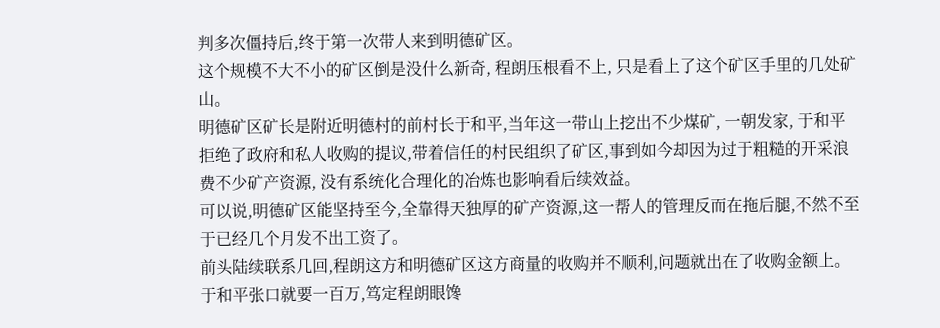判多次僵持后,终于第一次带人来到明德矿区。
这个规模不大不小的矿区倒是没什么新奇, 程朗压根看不上, 只是看上了这个矿区手里的几处矿山。
明德矿区矿长是附近明德村的前村长于和平,当年这一带山上挖出不少煤矿, 一朝发家, 于和平拒绝了政府和私人收购的提议,带着信任的村民组织了矿区,事到如今却因为过于粗糙的开采浪费不少矿产资源, 没有系统化合理化的冶炼也影响看后续效益。
可以说,明德矿区能坚持至今,全靠得天独厚的矿产资源,这一帮人的管理反而在拖后腿,不然不至于已经几个月发不出工资了。
前头陆续联系几回,程朗这方和明德矿区这方商量的收购并不顺利,问题就出在了收购金额上。
于和平张口就要一百万,笃定程朗眼馋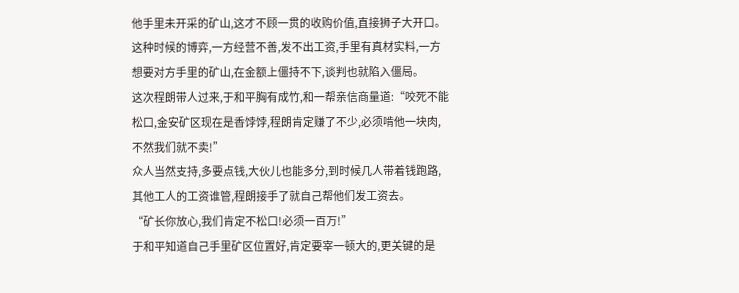他手里未开采的矿山,这才不顾一贯的收购价值,直接狮子大开口。
这种时候的博弈,一方经营不善,发不出工资,手里有真材实料,一方想要对方手里的矿山,在金额上僵持不下,谈判也就陷入僵局。
这次程朗带人过来,于和平胸有成竹,和一帮亲信商量道:“咬死不能松口,金安矿区现在是香饽饽,程朗肯定赚了不少,必须啃他一块肉,不然我们就不卖!”
众人当然支持,多要点钱,大伙儿也能多分,到时候几人带着钱跑路,其他工人的工资谁管,程朗接手了就自己帮他们发工资去。
“矿长你放心,我们肯定不松口!必须一百万!”
于和平知道自己手里矿区位置好,肯定要宰一顿大的,更关键的是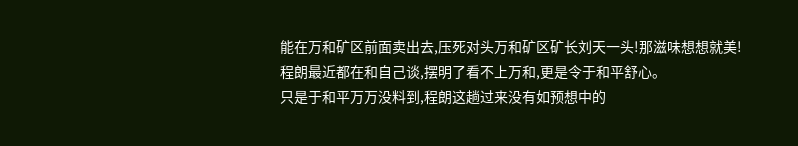能在万和矿区前面卖出去,压死对头万和矿区矿长刘天一头!那滋味想想就美!
程朗最近都在和自己谈,摆明了看不上万和,更是令于和平舒心。
只是于和平万万没料到,程朗这趟过来没有如预想中的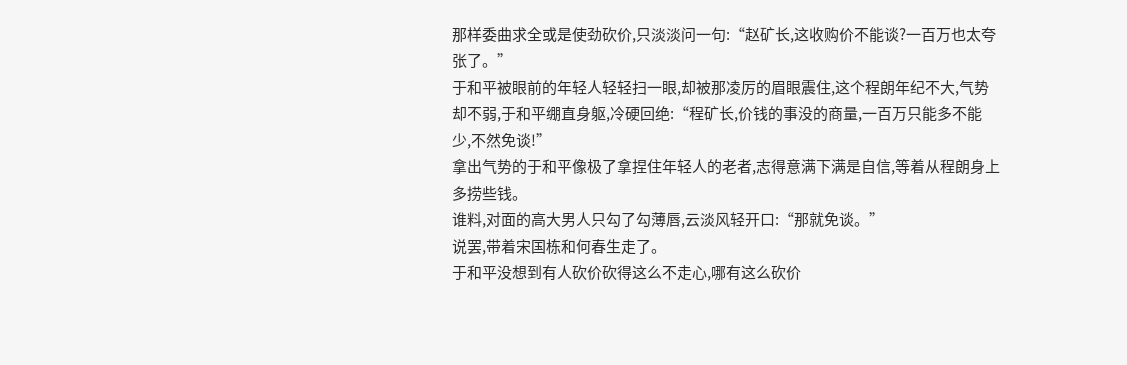那样委曲求全或是使劲砍价,只淡淡问一句:“赵矿长,这收购价不能谈?一百万也太夸张了。”
于和平被眼前的年轻人轻轻扫一眼,却被那凌厉的眉眼震住,这个程朗年纪不大,气势却不弱,于和平绷直身躯,冷硬回绝:“程矿长,价钱的事没的商量,一百万只能多不能少,不然免谈!”
拿出气势的于和平像极了拿捏住年轻人的老者,志得意满下满是自信,等着从程朗身上多捞些钱。
谁料,对面的高大男人只勾了勾薄唇,云淡风轻开口:“那就免谈。”
说罢,带着宋国栋和何春生走了。
于和平没想到有人砍价砍得这么不走心,哪有这么砍价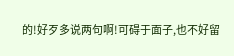的!好歹多说两句啊!可碍于面子,也不好留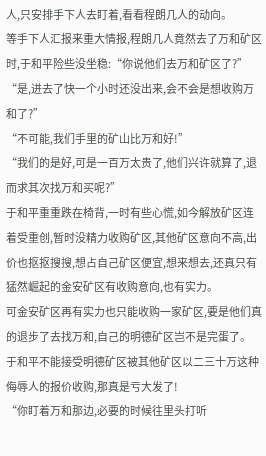人,只安排手下人去盯着,看看程朗几人的动向。
等手下人汇报来重大情报,程朗几人竟然去了万和矿区时,于和平险些没坐稳:“你说他们去万和矿区了?”
“是,进去了快一个小时还没出来,会不会是想收购万和了?”
“不可能,我们手里的矿山比万和好!”
“我们的是好,可是一百万太贵了,他们兴许就算了,退而求其次找万和买呢?”
于和平重重跌在椅背,一时有些心慌,如今解放矿区连着受重创,暂时没精力收购矿区,其他矿区意向不高,出价也抠抠搜搜,想占自己矿区便宜,想来想去,还真只有猛然崛起的金安矿区有收购意向,也有实力。
可金安矿区再有实力也只能收购一家矿区,要是他们真的退步了去找万和,自己的明德矿区岂不是完蛋了。
于和平不能接受明德矿区被其他矿区以二三十万这种侮辱人的报价收购,那真是亏大发了!
“你盯着万和那边,必要的时候往里头打听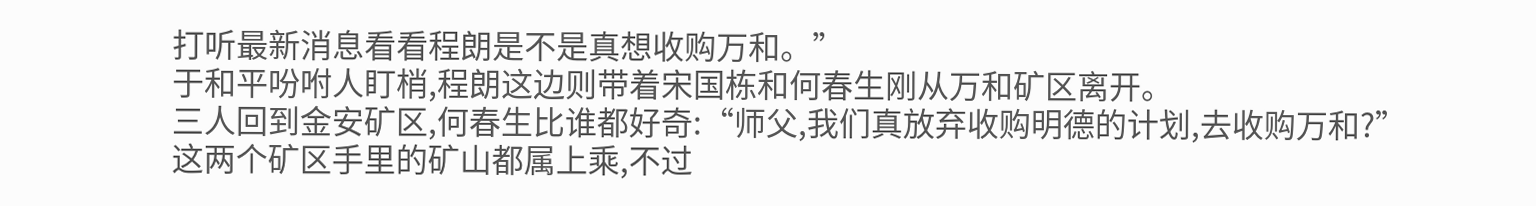打听最新消息看看程朗是不是真想收购万和。”
于和平吩咐人盯梢,程朗这边则带着宋国栋和何春生刚从万和矿区离开。
三人回到金安矿区,何春生比谁都好奇:“师父,我们真放弃收购明德的计划,去收购万和?”
这两个矿区手里的矿山都属上乘,不过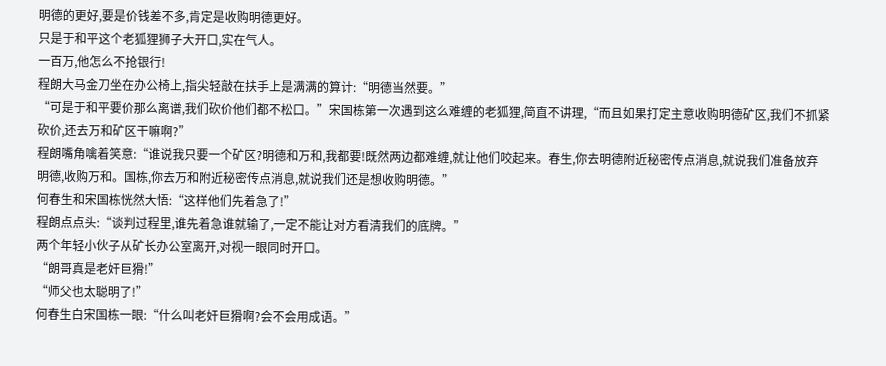明德的更好,要是价钱差不多,肯定是收购明德更好。
只是于和平这个老狐狸狮子大开口,实在气人。
一百万,他怎么不抢银行!
程朗大马金刀坐在办公椅上,指尖轻敲在扶手上是满满的算计:“明德当然要。”
“可是于和平要价那么离谱,我们砍价他们都不松口。”宋国栋第一次遇到这么难缠的老狐狸,简直不讲理,“而且如果打定主意收购明德矿区,我们不抓紧砍价,还去万和矿区干嘛啊?”
程朗嘴角噙着笑意:“谁说我只要一个矿区?明德和万和,我都要!既然两边都难缠,就让他们咬起来。春生,你去明德附近秘密传点消息,就说我们准备放弃明德,收购万和。国栋,你去万和附近秘密传点消息,就说我们还是想收购明德。”
何春生和宋国栋恍然大悟:“这样他们先着急了!”
程朗点点头:“谈判过程里,谁先着急谁就输了,一定不能让对方看清我们的底牌。”
两个年轻小伙子从矿长办公室离开,对视一眼同时开口。
“朗哥真是老奸巨猾!”
“师父也太聪明了!”
何春生白宋国栋一眼:“什么叫老奸巨猾啊?会不会用成语。”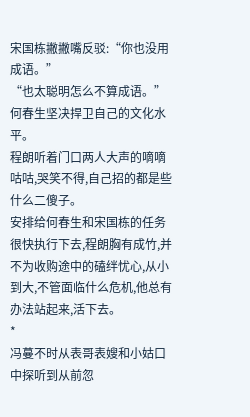宋国栋撇撇嘴反驳:“你也没用成语。”
“也太聪明怎么不算成语。”何春生坚决捍卫自己的文化水平。
程朗听着门口两人大声的嘀嘀咕咕,哭笑不得,自己招的都是些什么二傻子。
安排给何春生和宋国栋的任务很快执行下去,程朗胸有成竹,并不为收购途中的磕绊忧心,从小到大,不管面临什么危机,他总有办法站起来,活下去。
*
冯蔓不时从表哥表嫂和小姑口中探听到从前忽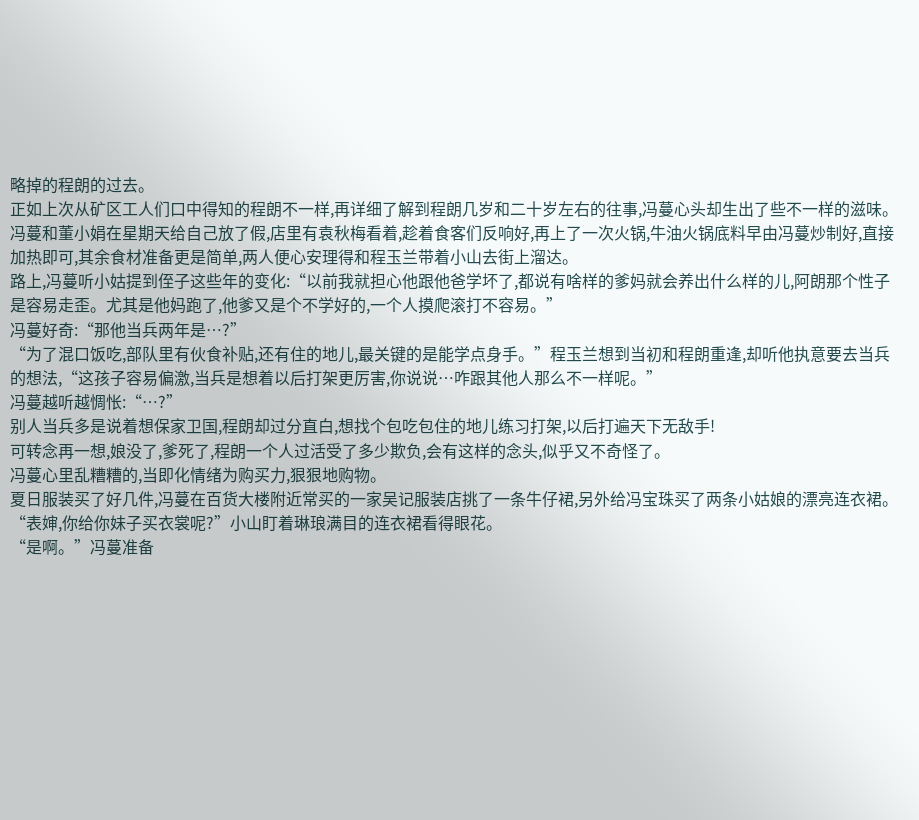略掉的程朗的过去。
正如上次从矿区工人们口中得知的程朗不一样,再详细了解到程朗几岁和二十岁左右的往事,冯蔓心头却生出了些不一样的滋味。
冯蔓和董小娟在星期天给自己放了假,店里有袁秋梅看着,趁着食客们反响好,再上了一次火锅,牛油火锅底料早由冯蔓炒制好,直接加热即可,其余食材准备更是简单,两人便心安理得和程玉兰带着小山去街上溜达。
路上,冯蔓听小姑提到侄子这些年的变化:“以前我就担心他跟他爸学坏了,都说有啥样的爹妈就会养出什么样的儿,阿朗那个性子是容易走歪。尤其是他妈跑了,他爹又是个不学好的,一个人摸爬滚打不容易。”
冯蔓好奇:“那他当兵两年是…?”
“为了混口饭吃,部队里有伙食补贴,还有住的地儿,最关键的是能学点身手。”程玉兰想到当初和程朗重逢,却听他执意要去当兵的想法,“这孩子容易偏激,当兵是想着以后打架更厉害,你说说…咋跟其他人那么不一样呢。”
冯蔓越听越惆怅:“…?”
别人当兵多是说着想保家卫国,程朗却过分直白,想找个包吃包住的地儿练习打架,以后打遍天下无敌手!
可转念再一想,娘没了,爹死了,程朗一个人过活受了多少欺负,会有这样的念头,似乎又不奇怪了。
冯蔓心里乱糟糟的,当即化情绪为购买力,狠狠地购物。
夏日服装买了好几件,冯蔓在百货大楼附近常买的一家吴记服装店挑了一条牛仔裙,另外给冯宝珠买了两条小姑娘的漂亮连衣裙。
“表婶,你给你妹子买衣裳呢?”小山盯着琳琅满目的连衣裙看得眼花。
“是啊。”冯蔓准备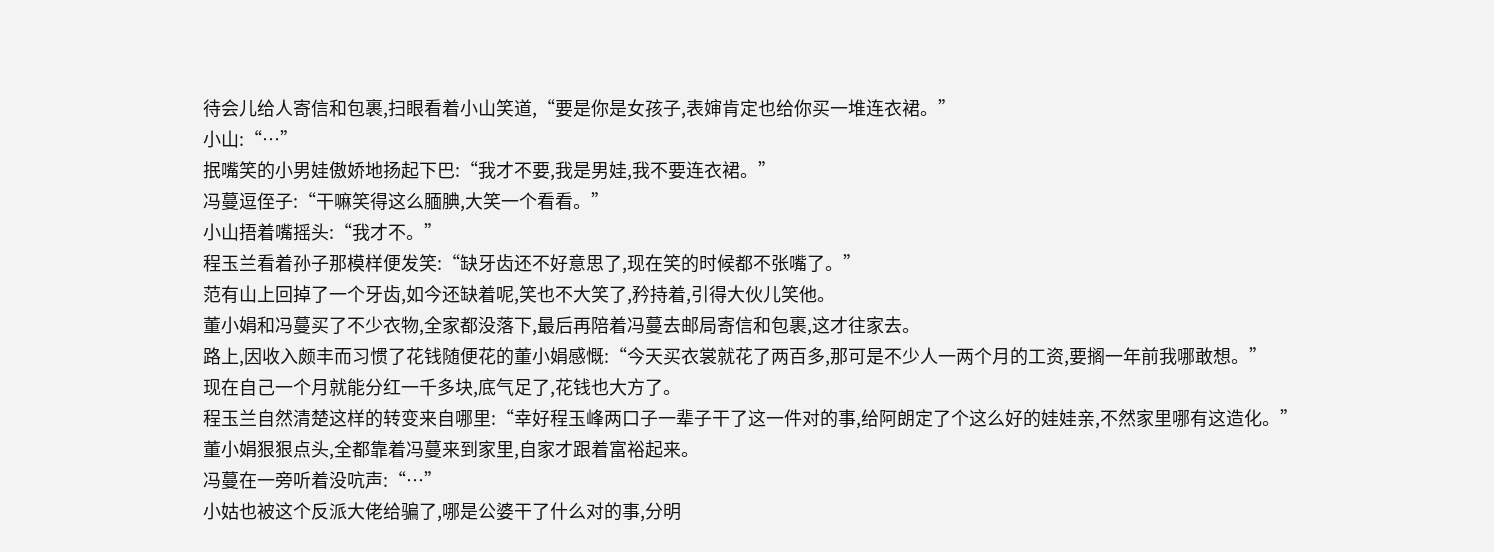待会儿给人寄信和包裹,扫眼看着小山笑道,“要是你是女孩子,表婶肯定也给你买一堆连衣裙。”
小山:“…”
抿嘴笑的小男娃傲娇地扬起下巴:“我才不要,我是男娃,我不要连衣裙。”
冯蔓逗侄子:“干嘛笑得这么腼腆,大笑一个看看。”
小山捂着嘴摇头:“我才不。”
程玉兰看着孙子那模样便发笑:“缺牙齿还不好意思了,现在笑的时候都不张嘴了。”
范有山上回掉了一个牙齿,如今还缺着呢,笑也不大笑了,矜持着,引得大伙儿笑他。
董小娟和冯蔓买了不少衣物,全家都没落下,最后再陪着冯蔓去邮局寄信和包裹,这才往家去。
路上,因收入颇丰而习惯了花钱随便花的董小娟感慨:“今天买衣裳就花了两百多,那可是不少人一两个月的工资,要搁一年前我哪敢想。”
现在自己一个月就能分红一千多块,底气足了,花钱也大方了。
程玉兰自然清楚这样的转变来自哪里:“幸好程玉峰两口子一辈子干了这一件对的事,给阿朗定了个这么好的娃娃亲,不然家里哪有这造化。”
董小娟狠狠点头,全都靠着冯蔓来到家里,自家才跟着富裕起来。
冯蔓在一旁听着没吭声:“…”
小姑也被这个反派大佬给骗了,哪是公婆干了什么对的事,分明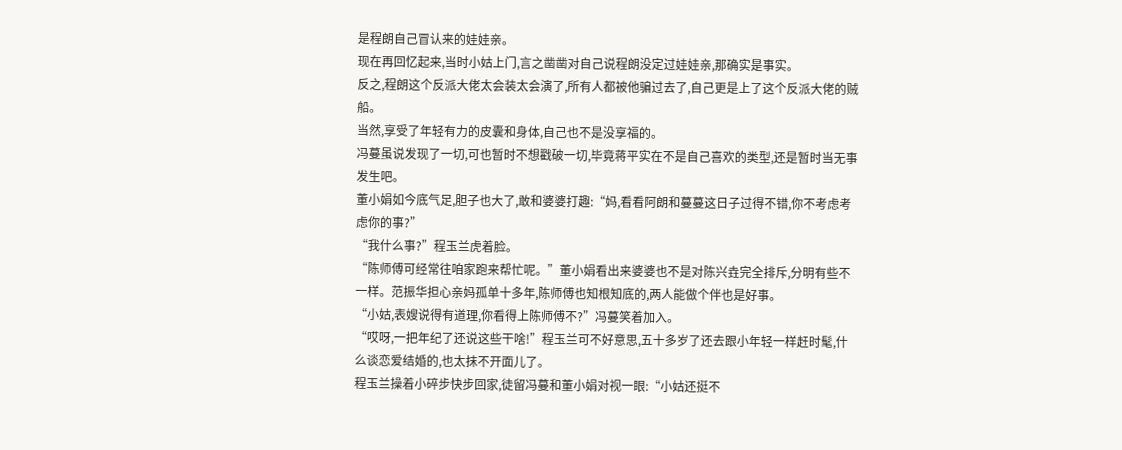是程朗自己冒认来的娃娃亲。
现在再回忆起来,当时小姑上门,言之凿凿对自己说程朗没定过娃娃亲,那确实是事实。
反之,程朗这个反派大佬太会装太会演了,所有人都被他骗过去了,自己更是上了这个反派大佬的贼船。
当然,享受了年轻有力的皮囊和身体,自己也不是没享福的。
冯蔓虽说发现了一切,可也暂时不想戳破一切,毕竟蒋平实在不是自己喜欢的类型,还是暂时当无事发生吧。
董小娟如今底气足,胆子也大了,敢和婆婆打趣:“妈,看看阿朗和蔓蔓这日子过得不错,你不考虑考虑你的事?”
“我什么事?”程玉兰虎着脸。
“陈师傅可经常往咱家跑来帮忙呢。”董小娟看出来婆婆也不是对陈兴垚完全排斥,分明有些不一样。范振华担心亲妈孤单十多年,陈师傅也知根知底的,两人能做个伴也是好事。
“小姑,表嫂说得有道理,你看得上陈师傅不?”冯蔓笑着加入。
“哎呀,一把年纪了还说这些干啥!”程玉兰可不好意思,五十多岁了还去跟小年轻一样赶时髦,什么谈恋爱结婚的,也太抹不开面儿了。
程玉兰操着小碎步快步回家,徒留冯蔓和董小娟对视一眼:“小姑还挺不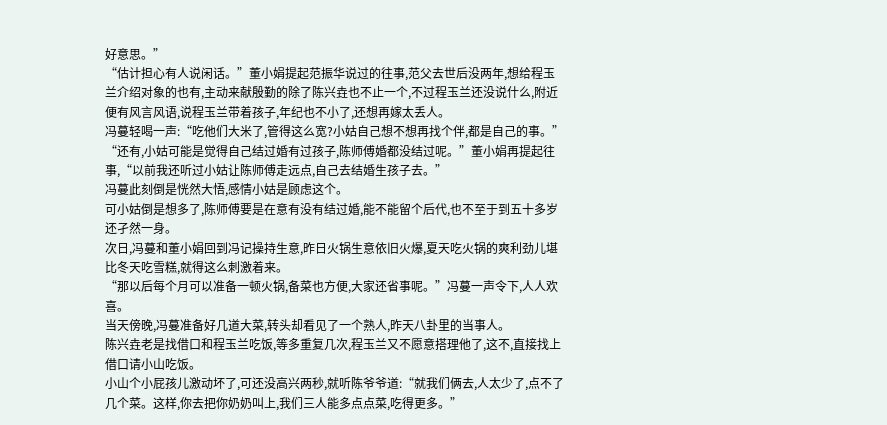好意思。”
“估计担心有人说闲话。”董小娟提起范振华说过的往事,范父去世后没两年,想给程玉兰介绍对象的也有,主动来献殷勤的除了陈兴垚也不止一个,不过程玉兰还没说什么,附近便有风言风语,说程玉兰带着孩子,年纪也不小了,还想再嫁太丢人。
冯蔓轻喝一声:“吃他们大米了,管得这么宽?小姑自己想不想再找个伴,都是自己的事。”
“还有,小姑可能是觉得自己结过婚有过孩子,陈师傅婚都没结过呢。”董小娟再提起往事,“以前我还听过小姑让陈师傅走远点,自己去结婚生孩子去。”
冯蔓此刻倒是恍然大悟,感情小姑是顾虑这个。
可小姑倒是想多了,陈师傅要是在意有没有结过婚,能不能留个后代,也不至于到五十多岁还孑然一身。
次日,冯蔓和董小娟回到冯记操持生意,昨日火锅生意依旧火爆,夏天吃火锅的爽利劲儿堪比冬天吃雪糕,就得这么刺激着来。
“那以后每个月可以准备一顿火锅,备菜也方便,大家还省事呢。”冯蔓一声令下,人人欢喜。
当天傍晚,冯蔓准备好几道大菜,转头却看见了一个熟人,昨天八卦里的当事人。
陈兴垚老是找借口和程玉兰吃饭,等多重复几次,程玉兰又不愿意搭理他了,这不,直接找上借口请小山吃饭。
小山个小屁孩儿激动坏了,可还没高兴两秒,就听陈爷爷道:“就我们俩去,人太少了,点不了几个菜。这样,你去把你奶奶叫上,我们三人能多点点菜,吃得更多。”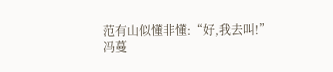范有山似懂非懂:“好,我去叫!”
冯蔓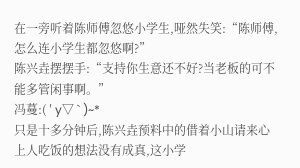在一旁听着陈师傅忽悠小学生,哑然失笑:“陈师傅,怎么连小学生都忽悠啊?”
陈兴垚摆摆手:“支持你生意还不好?当老板的可不能多管闲事啊。”
冯蔓:( ′ y▽ ` )~*
只是十多分钟后,陈兴垚预料中的借着小山请来心上人吃饭的想法没有成真,这小学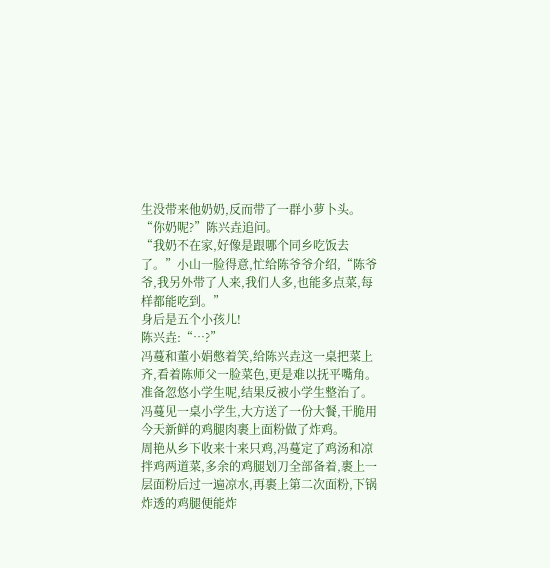生没带来他奶奶,反而带了一群小萝卜头。
“你奶呢?”陈兴垚追问。
“我奶不在家,好像是跟哪个同乡吃饭去了。”小山一脸得意,忙给陈爷爷介绍,“陈爷爷,我另外带了人来,我们人多,也能多点菜,每样都能吃到。”
身后是五个小孩儿!
陈兴垚:“…?”
冯蔓和董小娟憋着笑,给陈兴垚这一桌把菜上齐,看着陈师父一脸菜色,更是难以抚平嘴角。
准备忽悠小学生呢,结果反被小学生整治了。
冯蔓见一桌小学生,大方送了一份大餐,干脆用今天新鲜的鸡腿肉裹上面粉做了炸鸡。
周艳从乡下收来十来只鸡,冯蔓定了鸡汤和凉拌鸡两道菜,多余的鸡腿划刀全部备着,裹上一层面粉后过一遍凉水,再裹上第二次面粉,下锅炸透的鸡腿便能炸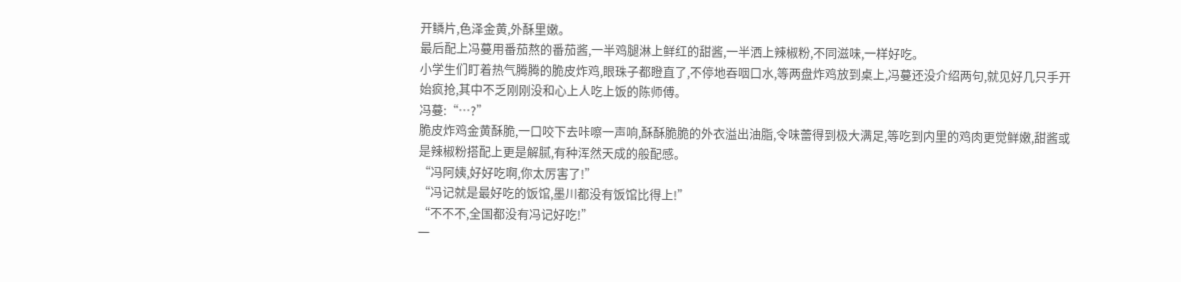开鳞片,色泽金黄,外酥里嫩。
最后配上冯蔓用番茄熬的番茄酱,一半鸡腿淋上鲜红的甜酱,一半洒上辣椒粉,不同滋味,一样好吃。
小学生们盯着热气腾腾的脆皮炸鸡,眼珠子都瞪直了,不停地吞咽口水,等两盘炸鸡放到桌上,冯蔓还没介绍两句,就见好几只手开始疯抢,其中不乏刚刚没和心上人吃上饭的陈师傅。
冯蔓:“…?”
脆皮炸鸡金黄酥脆,一口咬下去咔嚓一声响,酥酥脆脆的外衣溢出油脂,令味蕾得到极大满足,等吃到内里的鸡肉更觉鲜嫩,甜酱或是辣椒粉搭配上更是解腻,有种浑然天成的般配感。
“冯阿姨,好好吃啊,你太厉害了!”
“冯记就是最好吃的饭馆,墨川都没有饭馆比得上!”
“不不不,全国都没有冯记好吃!”
一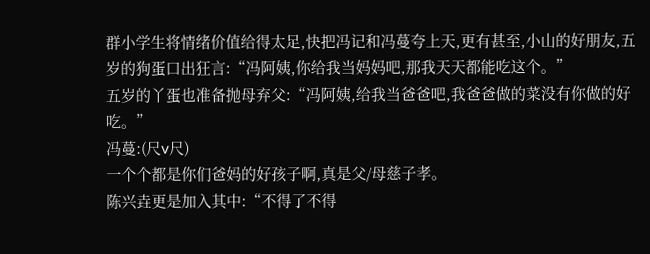群小学生将情绪价值给得太足,快把冯记和冯蔓夸上天,更有甚至,小山的好朋友,五岁的狗蛋口出狂言:“冯阿姨,你给我当妈妈吧,那我天天都能吃这个。”
五岁的丫蛋也准备抛母弃父:“冯阿姨,给我当爸爸吧,我爸爸做的菜没有你做的好吃。”
冯蔓:(尺v尺)
一个个都是你们爸妈的好孩子啊,真是父/母慈子孝。
陈兴垚更是加入其中:“不得了不得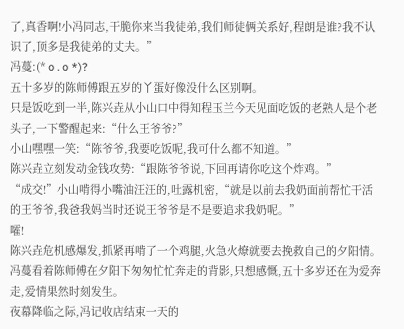了,真香啊!小冯同志,干脆你来当我徒弟,我们师徒俩关系好,程朗是谁?我不认识了,顶多是我徒弟的丈夫。”
冯蔓:(* o . o *)?
五十多岁的陈师傅跟五岁的丫蛋好像没什么区别啊。
只是饭吃到一半,陈兴垚从小山口中得知程玉兰今天见面吃饭的老熟人是个老头子,一下警醒起来:“什么王爷爷?”
小山嘿嘿一笑:“陈爷爷,我要吃饭呢,我可什么都不知道。”
陈兴垚立刻发动金钱攻势:“跟陈爷爷说,下回再请你吃这个炸鸡。”
“成交!”小山啃得小嘴油汪汪的,吐露机密,“就是以前去我奶面前帮忙干活的王爷爷,我爸我妈当时还说王爷爷是不是要追求我奶呢。”
嚯!
陈兴垚危机感爆发,抓紧再啃了一个鸡腿,火急火燎就要去挽救自己的夕阳情。
冯蔓看着陈师傅在夕阳下匆匆忙忙奔走的背影,只想感慨,五十多岁还在为爱奔走,爱情果然时刻发生。
夜幕降临之际,冯记收店结束一天的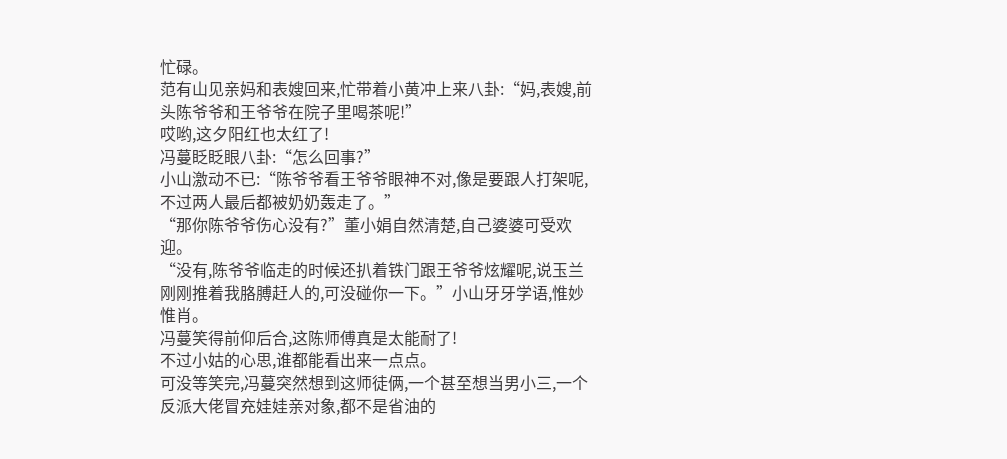忙碌。
范有山见亲妈和表嫂回来,忙带着小黄冲上来八卦:“妈,表嫂,前头陈爷爷和王爷爷在院子里喝茶呢!”
哎哟,这夕阳红也太红了!
冯蔓眨眨眼八卦:“怎么回事?”
小山激动不已:“陈爷爷看王爷爷眼神不对,像是要跟人打架呢,不过两人最后都被奶奶轰走了。”
“那你陈爷爷伤心没有?”董小娟自然清楚,自己婆婆可受欢迎。
“没有,陈爷爷临走的时候还扒着铁门跟王爷爷炫耀呢,说玉兰刚刚推着我胳膊赶人的,可没碰你一下。”小山牙牙学语,惟妙惟肖。
冯蔓笑得前仰后合,这陈师傅真是太能耐了!
不过小姑的心思,谁都能看出来一点点。
可没等笑完,冯蔓突然想到这师徒俩,一个甚至想当男小三,一个反派大佬冒充娃娃亲对象,都不是省油的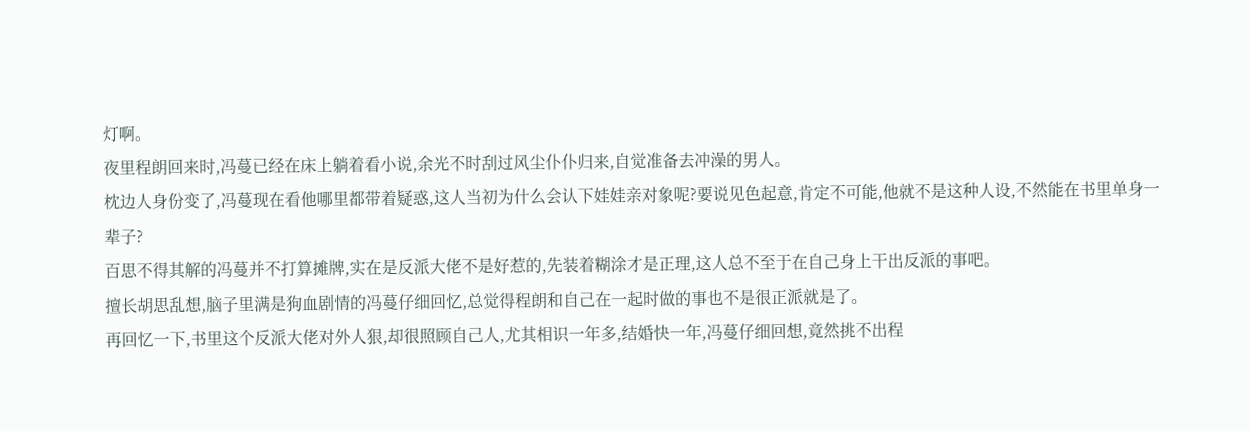灯啊。
夜里程朗回来时,冯蔓已经在床上躺着看小说,余光不时刮过风尘仆仆归来,自觉准备去冲澡的男人。
枕边人身份变了,冯蔓现在看他哪里都带着疑惑,这人当初为什么会认下娃娃亲对象呢?要说见色起意,肯定不可能,他就不是这种人设,不然能在书里单身一辈子?
百思不得其解的冯蔓并不打算摊牌,实在是反派大佬不是好惹的,先装着糊涂才是正理,这人总不至于在自己身上干出反派的事吧。
擅长胡思乱想,脑子里满是狗血剧情的冯蔓仔细回忆,总觉得程朗和自己在一起时做的事也不是很正派就是了。
再回忆一下,书里这个反派大佬对外人狠,却很照顾自己人,尤其相识一年多,结婚快一年,冯蔓仔细回想,竟然挑不出程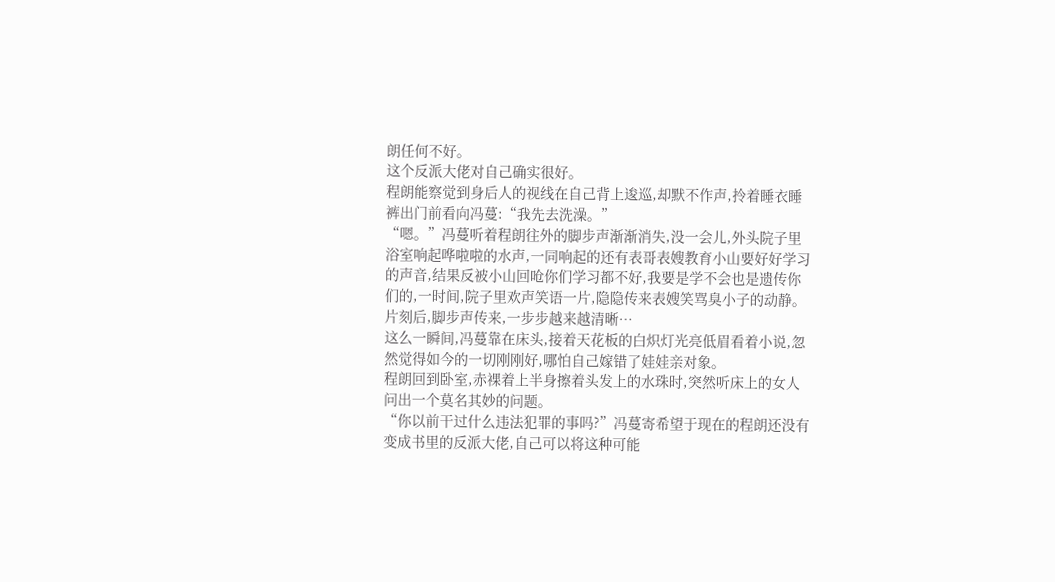朗任何不好。
这个反派大佬对自己确实很好。
程朗能察觉到身后人的视线在自己背上逡巡,却默不作声,拎着睡衣睡裤出门前看向冯蔓:“我先去洗澡。”
“嗯。”冯蔓听着程朗往外的脚步声渐渐消失,没一会儿,外头院子里浴室响起哗啦啦的水声,一同响起的还有表哥表嫂教育小山要好好学习的声音,结果反被小山回呛你们学习都不好,我要是学不会也是遗传你们的,一时间,院子里欢声笑语一片,隐隐传来表嫂笑骂臭小子的动静。
片刻后,脚步声传来,一步步越来越清晰…
这么一瞬间,冯蔓靠在床头,接着天花板的白炽灯光亮低眉看着小说,忽然觉得如今的一切刚刚好,哪怕自己嫁错了娃娃亲对象。
程朗回到卧室,赤裸着上半身擦着头发上的水珠时,突然听床上的女人问出一个莫名其妙的问题。
“你以前干过什么违法犯罪的事吗?”冯蔓寄希望于现在的程朗还没有变成书里的反派大佬,自己可以将这种可能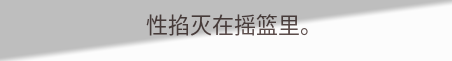性掐灭在摇篮里。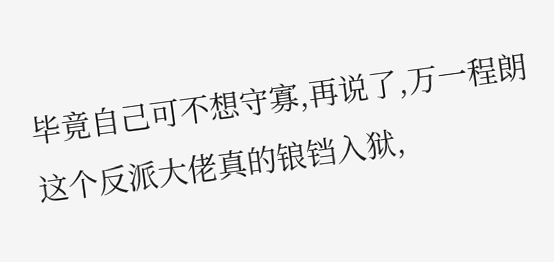毕竟自己可不想守寡,再说了,万一程朗这个反派大佬真的锒铛入狱,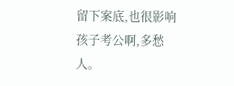留下案底,也很影响孩子考公啊,多愁人。